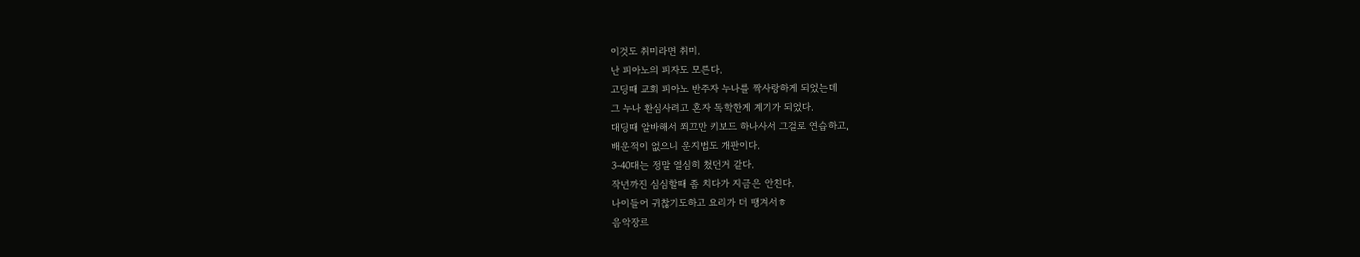이것도 취미라면 취미.
난 피아노의 피자도 모른다.
고딩때 교회 피아노 반주자 누나를 짝사랑하게 되었는데
그 누나 환심사려고 혼자 독학한게 계기가 되었다.
대딩때 알바해서 쬐끄만 키보드 하나사서 그걸로 연습하고,
배운적이 없으니 운지법도 개판이다.
3-40대는 정말 열심히 쳤던거 같다.
작년까진 심심할때 좀 치다가 지금은 안친다.
나이들어 귀찮기도하고 요리가 더 땡겨서ㅎ
음악장르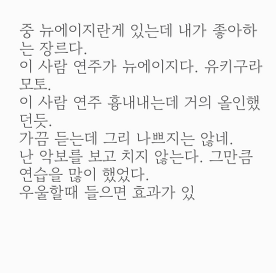중 뉴에이지란게 있는데 내가 좋아하는 장르다.
이 사람 연주가 뉴에이지다. 유키구라모토.
이 사람 연주 흉내내는데 거의 올인했던듯.
가끔 듣는데 그리 나쁘지는 않네.
난 악보를 보고 치지 않는다. 그만큼 연습을 많이 했었다.
우울할때 들으면 효과가 있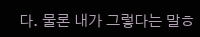다. 물론 내가 그렇다는 말ㅎ